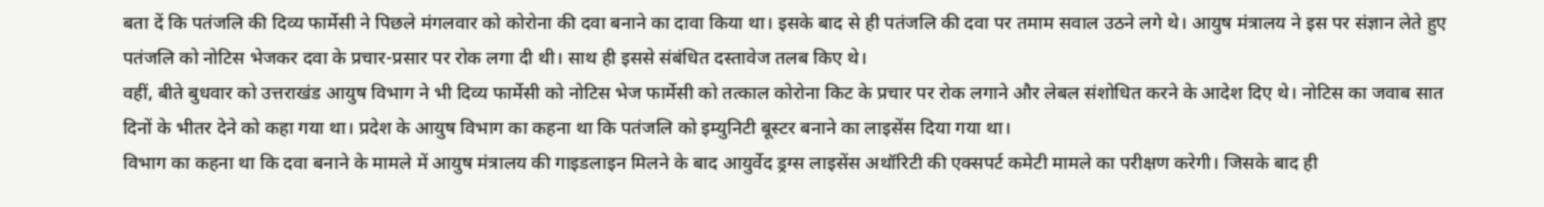बता दें कि पतंजलि की दिव्य फार्मेसी ने पिछले मंगलवार को कोरोना की दवा बनाने का दावा किया था। इसके बाद से ही पतंजलि की दवा पर तमाम सवाल उठने लगे थे। आयुष मंत्रालय ने इस पर संज्ञान लेते हुए पतंजलि को नोटिस भेजकर दवा के प्रचार-प्रसार पर रोक लगा दी थी। साथ ही इससे संबंधित दस्तावेज तलब किए थे।
वहीं, बीते बुधवार को उत्तराखंड आयुष विभाग ने भी दिव्य फार्मेसी को नोटिस भेज फार्मेसी को तत्काल कोरोना किट के प्रचार पर रोक लगाने और लेबल संशोधित करने के आदेश दिए थे। नोटिस का जवाब सात दिनों के भीतर देने को कहा गया था। प्रदेश के आयुष विभाग का कहना था कि पतंजलि को इम्युनिटी बूस्टर बनाने का लाइसेंस दिया गया था।
विभाग का कहना था कि दवा बनाने के मामले में आयुष मंत्रालय की गाइडलाइन मिलने के बाद आयुर्वेद ड्रग्स लाइसेंस अथॉरिटी की एक्सपर्ट कमेटी मामले का परीक्षण करेगी। जिसके बाद ही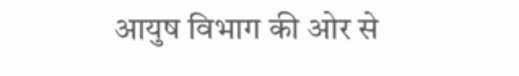आयुष विभाग की ओर से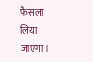फैसला लिया जाएगा।